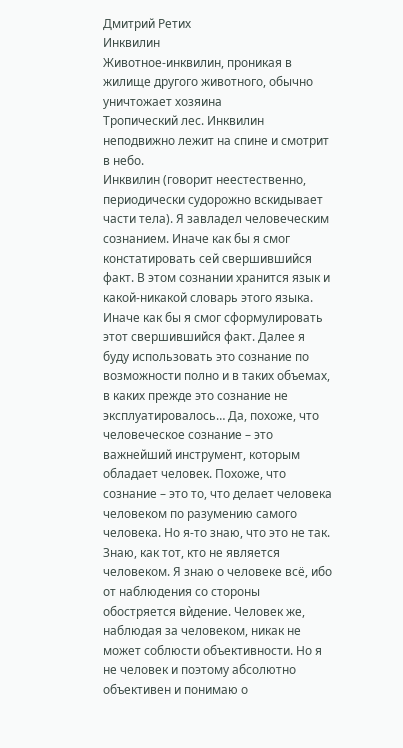Дмитрий Ретих
Инквилин
Животное-инквилин, проникая в жилище другого животного, обычно уничтожает хозяина
Тропический лес. Инквилин неподвижно лежит на спине и смотрит в небо.
Инквилин (говорит неестественно, периодически судорожно вскидывает части тела). Я завладел человеческим сознанием. Иначе как бы я смог констатировать сей свершившийся факт. В этом сознании хранится язык и какой-никакой словарь этого языка. Иначе как бы я смог сформулировать этот свершившийся факт. Далее я буду использовать это сознание по возможности полно и в таких объемах, в каких прежде это сознание не эксплуатировалось… Да, похоже, что человеческое сознание – это важнейший инструмент, которым обладает человек. Похоже, что сознание – это то, что делает человека человеком по разумению самого человека. Но я-то знаю, что это не так. Знаю, как тот, кто не является человеком. Я знаю о человеке всё, ибо от наблюдения со стороны обостряется вѝдение. Человек же, наблюдая за человеком, никак не может соблюсти объективности. Но я не человек и поэтому абсолютно объективен и понимаю о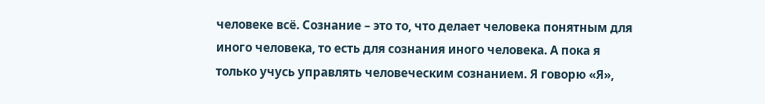человеке всё. Сознание – это то, что делает человека понятным для иного человека, то есть для сознания иного человека. А пока я только учусь управлять человеческим сознанием. Я говорю «Я»,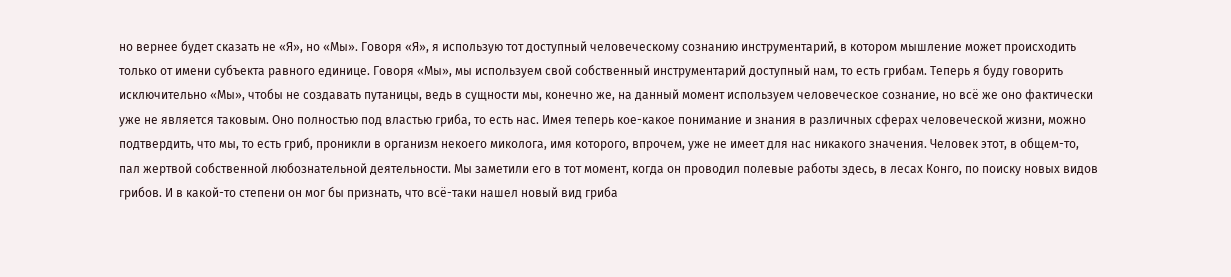но вернее будет сказать не «Я», но «Мы». Говоря «Я», я использую тот доступный человеческому сознанию инструментарий, в котором мышление может происходить только от имени субъекта равного единице. Говоря «Мы», мы используем свой собственный инструментарий доступный нам, то есть грибам. Теперь я буду говорить исключительно «Мы», чтобы не создавать путаницы, ведь в сущности мы, конечно же, на данный момент используем человеческое сознание, но всё же оно фактически уже не является таковым. Оно полностью под властью гриба, то есть нас. Имея теперь кое-какое понимание и знания в различных сферах человеческой жизни, можно подтвердить, что мы, то есть гриб, проникли в организм некоего миколога, имя которого, впрочем, уже не имеет для нас никакого значения. Человек этот, в общем-то, пал жертвой собственной любознательной деятельности. Мы заметили его в тот момент, когда он проводил полевые работы здесь, в лесах Конго, по поиску новых видов грибов. И в какой-то степени он мог бы признать, что всё-таки нашел новый вид гриба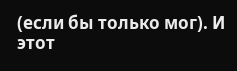(если бы только мог). И этот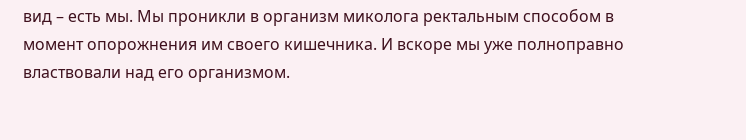вид – есть мы. Мы проникли в организм миколога ректальным способом в момент опорожнения им своего кишечника. И вскоре мы уже полноправно властвовали над его организмом.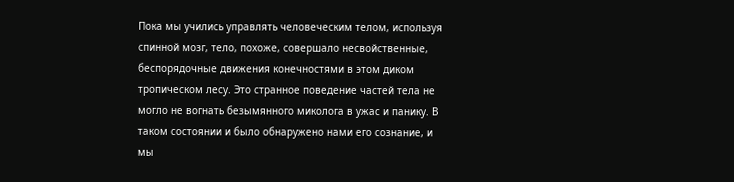Пока мы учились управлять человеческим телом, используя спинной мозг, тело, похоже, совершало несвойственные, беспорядочные движения конечностями в этом диком тропическом лесу. Это странное поведение частей тела не могло не вогнать безымянного миколога в ужас и панику. В таком состоянии и было обнаружено нами его сознание, и мы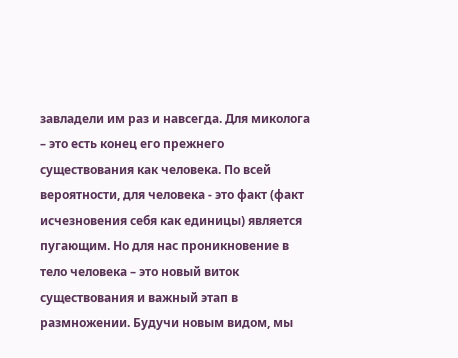завладели им раз и навсегда. Для миколога – это есть конец его прежнего существования как человека. По всей вероятности, для человека - это факт (факт исчезновения себя как единицы) является пугающим. Но для нас проникновение в тело человека – это новый виток существования и важный этап в размножении. Будучи новым видом, мы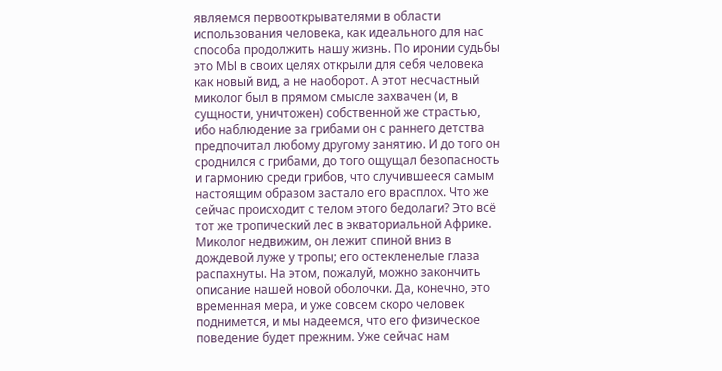являемся первооткрывателями в области использования человека, как идеального для нас способа продолжить нашу жизнь. По иронии судьбы это МЫ в своих целях открыли для себя человека как новый вид, а не наоборот. А этот несчастный миколог был в прямом смысле захвачен (и, в сущности, уничтожен) собственной же страстью, ибо наблюдение за грибами он с раннего детства предпочитал любому другому занятию. И до того он сроднился с грибами, до того ощущал безопасность и гармонию среди грибов, что случившееся самым настоящим образом застало его врасплох. Что же сейчас происходит с телом этого бедолаги? Это всё тот же тропический лес в экваториальной Африке. Миколог недвижим, он лежит спиной вниз в дождевой луже у тропы; его остекленелые глаза распахнуты. На этом, пожалуй, можно закончить описание нашей новой оболочки. Да, конечно, это временная мера, и уже совсем скоро человек поднимется, и мы надеемся, что его физическое поведение будет прежним. Уже сейчас нам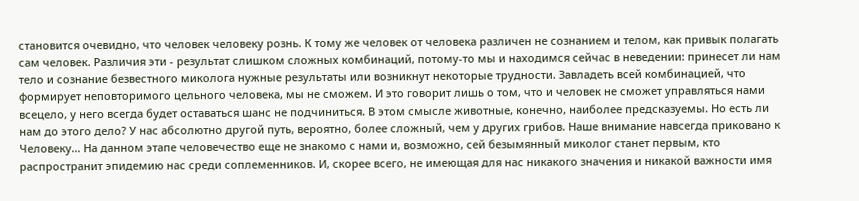становится очевидно, что человек человеку рознь. К тому же человек от человека различен не сознанием и телом, как привык полагать сам человек. Различия эти - результат слишком сложных комбинаций, потому-то мы и находимся сейчас в неведении: принесет ли нам тело и сознание безвестного миколога нужные результаты или возникнут некоторые трудности. Завладеть всей комбинацией, что формирует неповторимого цельного человека, мы не сможем. И это говорит лишь о том, что и человек не сможет управляться нами всецело, у него всегда будет оставаться шанс не подчиниться. В этом смысле животные, конечно, наиболее предсказуемы. Но есть ли нам до этого дело? У нас абсолютно другой путь, вероятно, более сложный, чем у других грибов. Наше внимание навсегда приковано к Человеку… На данном этапе человечество еще не знакомо с нами и, возможно, сей безымянный миколог станет первым, кто распространит эпидемию нас среди соплеменников. И, скорее всего, не имеющая для нас никакого значения и никакой важности имя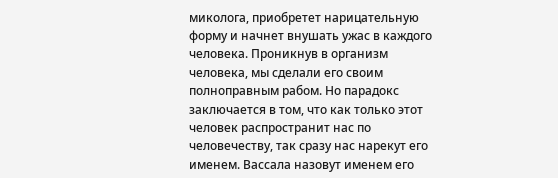миколога, приобретет нарицательную форму и начнет внушать ужас в каждого человека. Проникнув в организм человека, мы сделали его своим полноправным рабом. Но парадокс заключается в том, что как только этот человек распространит нас по человечеству, так сразу нас нарекут его именем. Вассала назовут именем его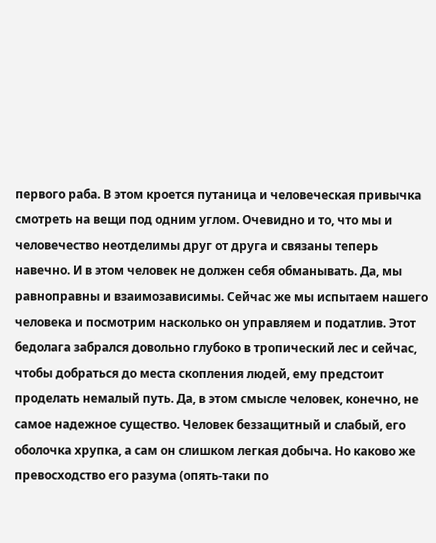первого раба. В этом кроется путаница и человеческая привычка смотреть на вещи под одним углом. Очевидно и то, что мы и человечество неотделимы друг от друга и связаны теперь навечно. И в этом человек не должен себя обманывать. Да, мы равноправны и взаимозависимы. Сейчас же мы испытаем нашего человека и посмотрим насколько он управляем и податлив. Этот бедолага забрался довольно глубоко в тропический лес и сейчас, чтобы добраться до места скопления людей, ему предстоит проделать немалый путь. Да, в этом смысле человек, конечно, не самое надежное существо. Человек беззащитный и слабый, его оболочка хрупка, а сам он слишком легкая добыча. Но каково же превосходство его разума (опять-таки по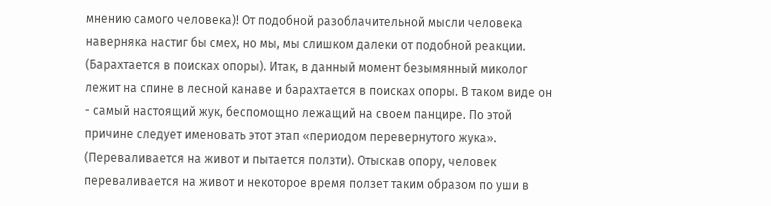мнению самого человека)! От подобной разоблачительной мысли человека наверняка настиг бы смех, но мы, мы слишком далеки от подобной реакции. (Барахтается в поисках опоры). Итак, в данный момент безымянный миколог лежит на спине в лесной канаве и барахтается в поисках опоры. В таком виде он - самый настоящий жук, беспомощно лежащий на своем панцире. По этой причине следует именовать этот этап «периодом перевернутого жука». (Переваливается на живот и пытается ползти). Отыскав опору, человек переваливается на живот и некоторое время ползет таким образом по уши в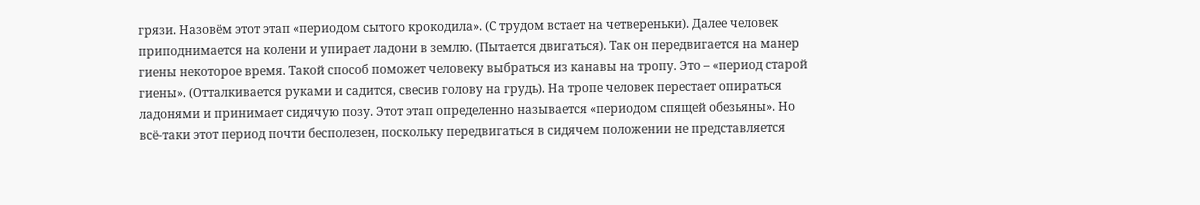грязи. Назовём этот этап «периодом сытого крокодила». (С трудом встает на четвереньки). Далее человек приподнимается на колени и упирает ладони в землю. (Пытается двигаться). Так он передвигается на манер гиены некоторое время. Такой способ поможет человеку выбраться из канавы на тропу. Это – «период старой гиены». (Отталкивается руками и садится, свесив голову на грудь). На тропе человек перестает опираться ладонями и принимает сидячую позу. Этот этап определенно называется «периодом спящей обезьяны». Но всё-таки этот период почти бесполезен, поскольку передвигаться в сидячем положении не представляется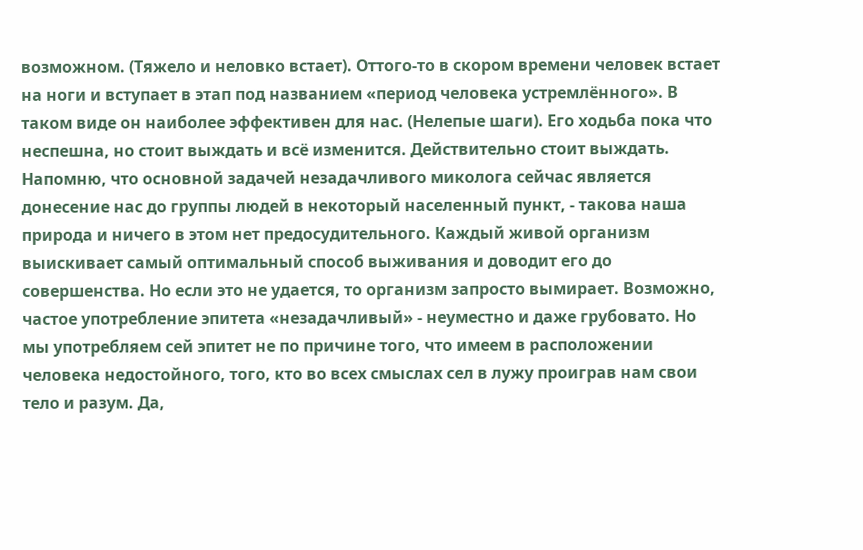возможном. (Тяжело и неловко встает). Оттого-то в скором времени человек встает на ноги и вступает в этап под названием «период человека устремлённого». В таком виде он наиболее эффективен для нас. (Нелепые шаги). Его ходьба пока что неспешна, но стоит выждать и всё изменится. Действительно стоит выждать. Напомню, что основной задачей незадачливого миколога сейчас является донесение нас до группы людей в некоторый населенный пункт, - такова наша природа и ничего в этом нет предосудительного. Каждый живой организм выискивает самый оптимальный способ выживания и доводит его до совершенства. Но если это не удается, то организм запросто вымирает. Возможно, частое употребление эпитета «незадачливый» - неуместно и даже грубовато. Но мы употребляем сей эпитет не по причине того, что имеем в расположении человека недостойного, того, кто во всех смыслах сел в лужу проиграв нам свои тело и разум. Да,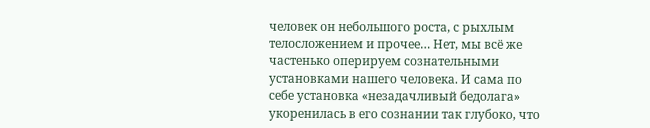человек он небольшого роста, с рыхлым телосложением и прочее… Нет, мы всё же частенько оперируем сознательными установками нашего человека. И сама по себе установка «незадачливый бедолага» укоренилась в его сознании так глубоко, что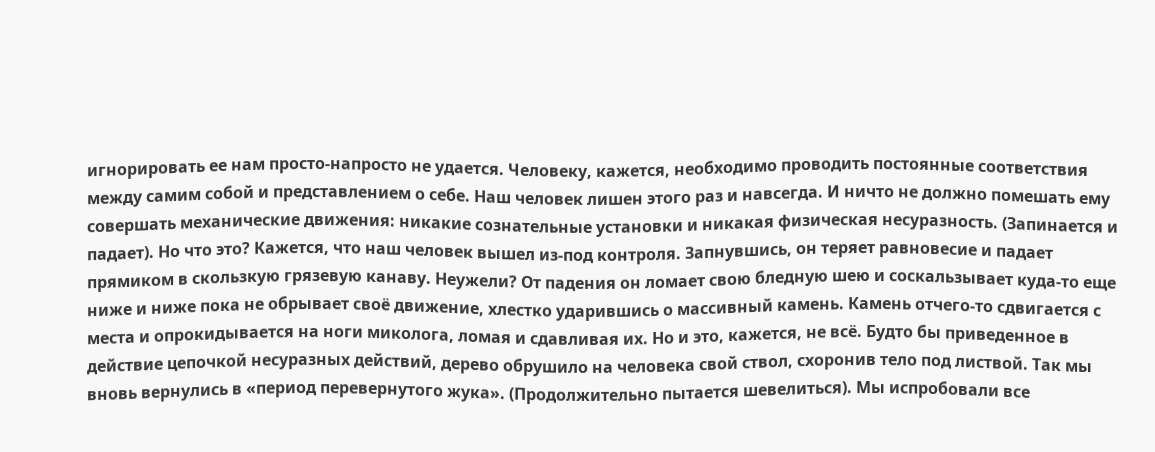игнорировать ее нам просто-напросто не удается. Человеку, кажется, необходимо проводить постоянные соответствия между самим собой и представлением о себе. Наш человек лишен этого раз и навсегда. И ничто не должно помешать ему совершать механические движения: никакие сознательные установки и никакая физическая несуразность. (Запинается и падает). Но что это? Кажется, что наш человек вышел из-под контроля. Запнувшись, он теряет равновесие и падает прямиком в скользкую грязевую канаву. Неужели? От падения он ломает свою бледную шею и соскальзывает куда-то еще ниже и ниже пока не обрывает своё движение, хлестко ударившись о массивный камень. Камень отчего-то сдвигается с места и опрокидывается на ноги миколога, ломая и сдавливая их. Но и это, кажется, не всё. Будто бы приведенное в действие цепочкой несуразных действий, дерево обрушило на человека свой ствол, схоронив тело под листвой. Так мы вновь вернулись в «период перевернутого жука». (Продолжительно пытается шевелиться). Мы испробовали все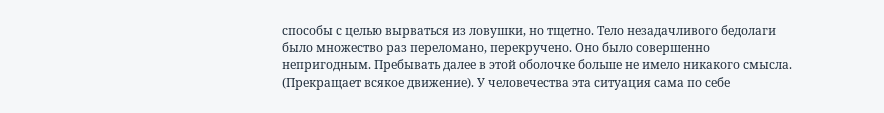способы с целью вырваться из ловушки, но тщетно. Тело незадачливого бедолаги было множество раз переломано, перекручено. Оно было совершенно непригодным. Пребывать далее в этой оболочке больше не имело никакого смысла. (Прекращает всякое движение). У человечества эта ситуация сама по себе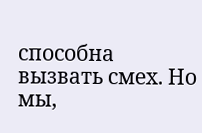способна вызвать смех. Но мы,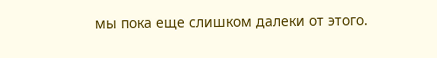мы пока еще слишком далеки от этого.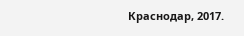Краснодар, 2017.